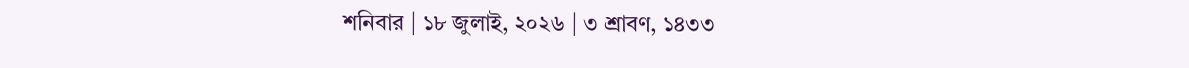শনিবার | ১৮ জুলাই, ২০২৬ | ৩ শ্রাবণ, ১৪৩৩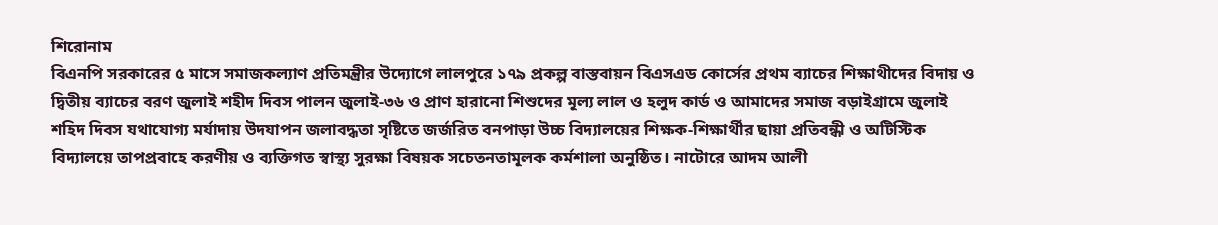শিরোনাম
বিএনপি সরকারের ৫ মাসে সমাজকল্যাণ প্রতিমন্ত্রীর উদ্যোগে লালপুরে ১৭৯ প্রকল্প বাস্তবায়ন বিএসএড কোর্সের প্রথম ব্যাচের শিক্ষাথীদের বিদায় ও দ্বিতীয় ব্যাচের বরণ জুলাই শহীদ দিবস পালন জুলাই-৩৬ ও প্রাণ হারানো শিশুদের মূল্য লাল ও হলুদ কার্ড ও আমাদের সমাজ বড়াইগ্রামে জুলাই শহিদ দিবস যথাযোগ্য মর্যাদায় উদযাপন জলাবদ্ধতা সৃষ্টিতে জর্জরিত বনপাড়া উচ্চ বিদ্যালয়ের শিক্ষক-শিক্ষার্থীর ছায়া প্রতিবন্ধী ও অটিস্টিক বিদ্যালয়ে তাপপ্রবাহে করণীয় ও ব্যক্তিগত স্বাস্থ্য সুরক্ষা বিষয়ক সচেতনতামূলক কর্মশালা অনুষ্ঠিত। নাটোরে আদম আলী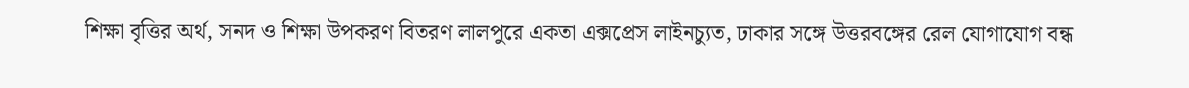শিক্ষা বৃত্তির অর্থ, সনদ ও শিক্ষা উপকরণ বিতরণ লালপুরে একতা এক্সপ্রেস লাইনচ্যুত, ঢাকার সঙ্গে উত্তরবঙ্গের রেল যোগাযোগ বন্ধ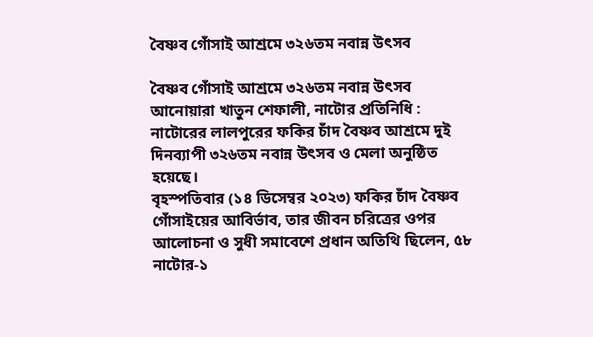বৈষ্ণব গোঁসাই আশ্রমে ৩২৬তম নবান্ন উৎসব

বৈষ্ণব গোঁসাই আশ্রমে ৩২৬তম নবান্ন উৎসব
আনোয়ারা খাতুন শেফালী, নাটোর প্রতিনিধি :
নাটোরের লালপুরের ফকির চাঁদ বৈষ্ণব আশ্রমে দুই দিনব্যাপী ৩২৬তম নবান্ন উৎসব ও মেলা অনুষ্ঠিত হয়েছে।
বৃহস্পতিবার (১৪ ডিসেম্বর ২০২৩) ফকির চাঁদ বৈষ্ণব গোঁসাইয়ের আবির্ভাব, তার জীবন চরিত্রের ওপর আলোচনা ও সুধী সমাবেশে প্রধান অতিথি ছিলেন, ৫৮ নাটোর-১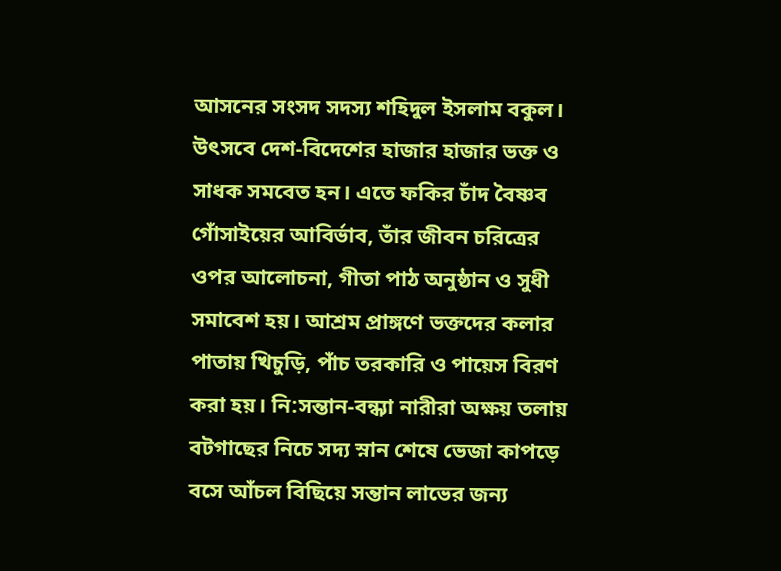আসনের সংসদ সদস্য শহিদুল ইসলাম বকুল।
উৎসবে দেশ-বিদেশের হাজার হাজার ভক্ত ও সাধক সমবেত হন। এতে ফকির চাঁদ বৈষ্ণব গোঁসাইয়ের আবির্ভাব, তাঁর জীবন চরিত্রের ওপর আলোচনা, গীতা পাঠ অনুষ্ঠান ও সুধী সমাবেশ হয়। আশ্রম প্রাঙ্গণে ভক্তদের কলার পাতায় খিচুড়ি, পাঁচ তরকারি ও পায়েস বিরণ করা হয়। নি:সন্তান-বন্ধ্যা নারীরা অক্ষয় তলায় বটগাছের নিচে সদ্য স্নান শেষে ভেজা কাপড়ে বসে আঁচল বিছিয়ে সন্তান লাভের জন্য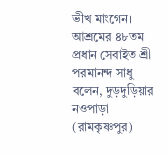ভীখ মাংগেন।
আশ্রমের ৪৮তম প্রধান সেবাইত শ্রী পরমানন্দ সাধু বলেন, দুড়দুড়িয়ার নওপাড়া (রামকৃষ্ণপুর)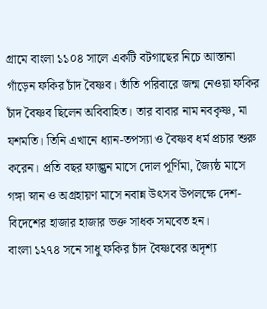গ্রামে বাংলা ১১০৪ সালে একটি বটগাছের নিচে আস্তানা গাঁড়েন ফকির চাঁদ বৈষ্ণব। তাঁতি পরিবারে জন্ম নেওয়া ফকির চাঁদ বৈষ্ণব ছিলেন অবিবাহিত। তার বাবার নাম নবকৃষ্ণ, মা যশমতি। তিনি এখানে ধ্যান-তপস্যা ও বৈষ্ণব ধর্ম প্রচার শুরু করেন। প্রতি বছর ফাল্গুন মাসে দোল পূর্ণিমা, জ্যৈষ্ঠ মাসে গঙ্গা স্নান ও অগ্রহায়ণ মাসে নবান্ন উৎসব উপলক্ষে দেশ-বিদেশের হাজার হাজার ভক্ত সাধক সমবেত হন।
বাংলা ১২৭৪ সনে সাধু ফকির চাঁদ বৈষ্ণবের অদৃশ্য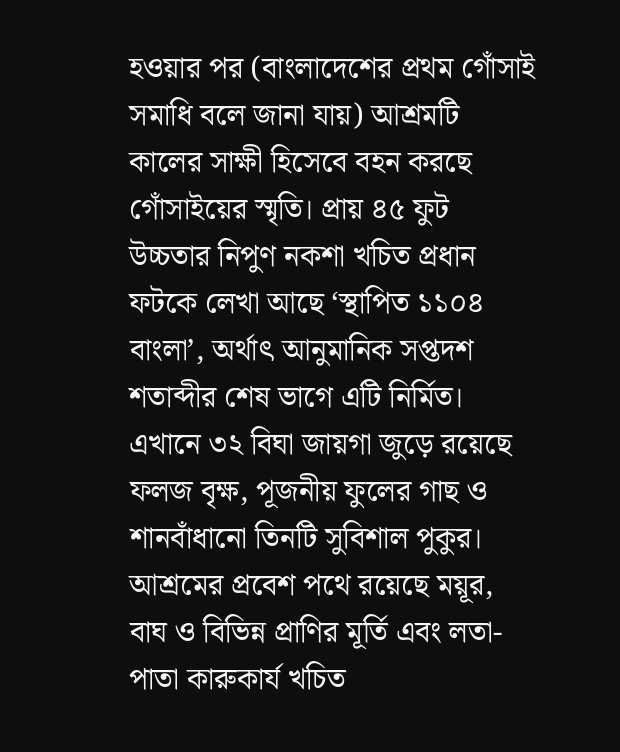হওয়ার পর (বাংলাদেশের প্রথম গোঁসাই সমাধি বলে জানা যায়) আশ্রমটি কালের সাক্ষী হিসেবে বহন করছে গোঁসাইয়ের স্মৃতি। প্রায় ৪৫ ফুট উচ্চতার নিপুণ নকশা খচিত প্রধান ফটকে লেখা আছে ‘স্থাপিত ১১০৪ বাংলা’, অর্থাৎ আনুমানিক সপ্তদশ শতাব্দীর শেষ ভাগে এটি নির্মিত। এখানে ৩২ বিঘা জায়গা জুড়ে রয়েছে ফলজ বৃক্ষ, পূজনীয় ফুলের গাছ ও শানবাঁধানো তিনটি সুবিশাল পুকুর।
আশ্রমের প্রবেশ পথে রয়েছে ময়ূর, বাঘ ও বিভিন্ন প্রাণির মূর্তি এবং লতা-পাতা কারুকার্য খচিত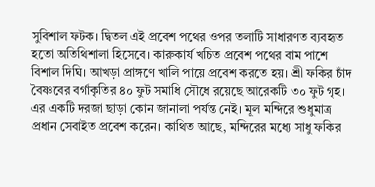সুবিশাল ফটক। দ্বিতল এই প্রবেশ পথের ওপর তলাটি সাধারণত ব্যবহৃত হতো অতিথিশালা হিসেবে। কারুকার্য খচিত প্রবেশ পথের বাম পাশে বিশাল দিঘি। আখড়া প্রাঙ্গণে খালি পায়ে প্রবেশ করতে হয়। শ্রী ফকির চাঁদ বৈষ্ণবের বর্গাকৃতির ৪০ ফুট সমাধি সৌধে রয়েছে আরেকটি ৩০ ফুট গৃহ। এর একটি দরজা ছাড়া কোন জানালা পর্যন্ত নেই। মূল মন্দিরে শুধুমাত্র প্রধান সেবাইত প্রবেশ করেন। কাথিত আছে, মন্দিরের মধ্যে সাধু ফকির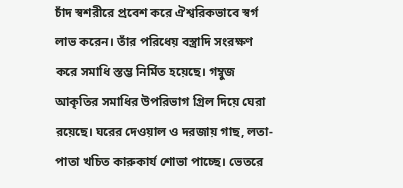চাঁদ স্বশরীরে প্রবেশ করে ঐশ্বরিকভাবে স্বর্গ লাভ করেন। তাঁর পরিধেয় বস্ত্রাদি সংরক্ষণ করে সমাধি স্তম্ভ নির্মিত হয়েছে। গম্বুজ আকৃতির সমাধির উপরিভাগ গ্রিল দিয়ে ঘেরা রয়েছে। ঘরের দেওয়াল ও দরজায় গাছ, লতা-পাতা খচিত কারুকার্য শোভা পাচ্ছে। ভেতরে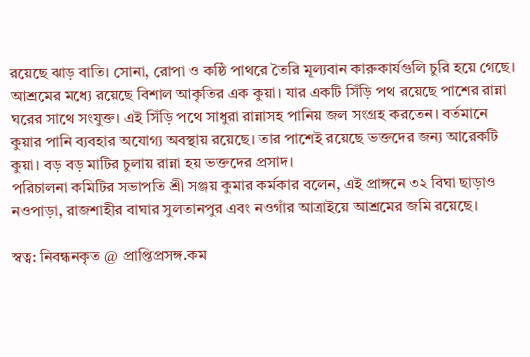রয়েছে ঝাড় বাতি। সোনা, রোপা ও কষ্ঠি পাথরে তৈরি মূল্যবান কারুকার্যগুলি চুরি হয়ে গেছে।
আশ্রমের মধ্যে রয়েছে বিশাল আকৃতির এক কুয়া। যার একটি সিঁড়ি পথ রয়েছে পাশের রান্না ঘরের সাথে সংযুক্ত। এই সিঁড়ি পথে সাধুরা রান্নাসহ পানিয় জল সংগ্রহ করতেন। বর্তমানে কুয়ার পানি ব্যবহার অযোগ্য অবস্থায় রয়েছে। তার পাশেই রয়েছে ভক্তদের জন্য আরেকটি কুয়া। বড় বড় মাটির চুলায় রান্না হয় ভক্তদের প্রসাদ।
পরিচালনা কমিটির সভাপতি শ্রী সঞ্জয় কুমার কর্মকার বলেন, এই প্রাঙ্গনে ৩২ বিঘা ছাড়াও নওপাড়া, রাজশাহীর বাঘার সুলতানপুর এবং নওগাঁর আত্রাইয়ে আশ্রমের জমি রয়েছে।

স্বত্ব: নিবন্ধনকৃত @ প্রাপ্তিপ্রসঙ্গ.কম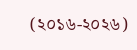(২০১৬-২০২৬)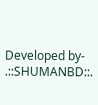Developed by- .::SHUMANBD::.